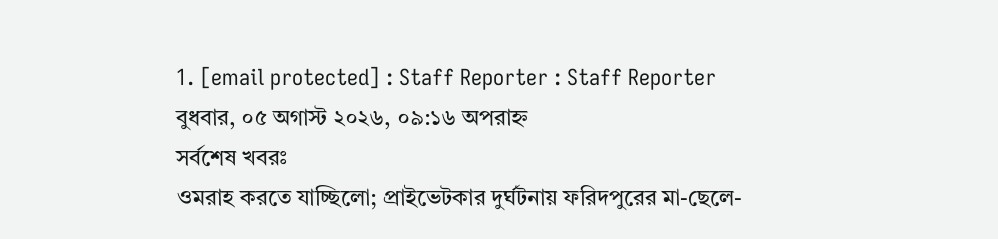1. [email protected] : Staff Reporter : Staff Reporter
বুধবার, ০৫ অগাস্ট ২০২৬, ০৯:১৬ অপরাহ্ন
সর্বশেষ খবরঃ
ওমরাহ করতে যাচ্ছিলো; প্রাইভেটকার দুর্ঘটনায় ফরিদপুরের মা-ছেলে-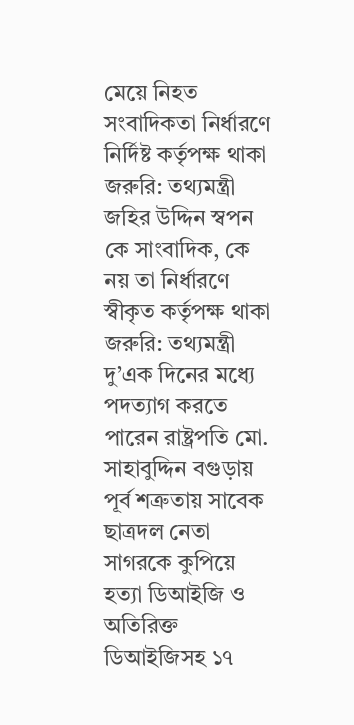মেয়ে নিহত সংবাদিকতা নির্ধারণে নির্দিষ্ট কর্তৃপক্ষ থাকা জরুরি: তথ্যমন্ত্রী জহির উদ্দিন স্বপন কে সাংবাদিক, কে নয় তা নির্ধারণে স্বীকৃত কর্তৃপক্ষ থাকা জরুরি: তথ্যমন্ত্রী দু’এক দিনের মধ্যে পদত্যাগ করতে পারেন রাষ্ট্রপতি মো. সাহাবুদ্দিন বগুড়ায় পূর্ব শত্রুতায় সাবেক ছাত্রদল নেতা সাগরকে কুপিয়ে হত্যা ডিআইজি ও অতিরিক্ত ডিআইজিসহ ১৭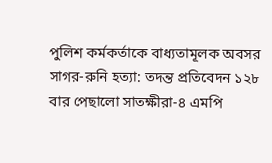পুলিশ কর্মকর্তাকে বাধ্যতামূলক অবসর সাগর-রুনি হত্যা: তদন্ত প্রতিবেদন ১২৮ বার পেছালো সাতক্ষীরা-৪ এমপি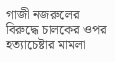গাজী নজরুলের বিরুদ্ধে চালকের ওপর হত্যাচেষ্টার মামলা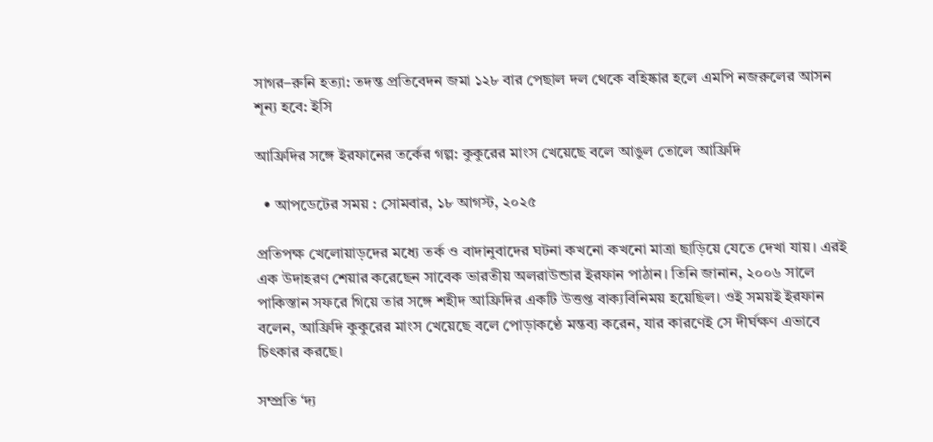সাগর–রুনি হত্যা: তদন্ত প্রতিবেদন জমা ১২৮ বার পেছাল দল থেকে বহিষ্কার হলে এমপি নজরুলের আসন শূন্য হবে: ইসি

আফ্রিদির সঙ্গে ইরফানের তর্কের গল্প: কুকুরের মাংস খেয়েছে বলে আঙুল তোলে আফ্রিদি

  • আপডেটের সময় : সোমবার, ১৮ আগস্ট, ২০২৫

প্রতিপক্ষ খেলোয়াড়দের মধ্যে তর্ক ও বাদানুবাদের ঘটনা কখনো কখনো মাত্রা ছাড়িয়ে যেতে দেখা যায়। এরই এক উদাহরণ শেয়ার করেছেন সাবেক ভারতীয় অলরাউন্ডার ইরফান পাঠান। তিনি জানান, ২০০৬ সালে পাকিস্তান সফরে গিয়ে তার সঙ্গে শহীদ আফ্রিদির একটি উত্তপ্ত বাক্যবিনিময় হয়েছিল। ওই সময়ই ইরফান বলেন, আফ্রিদি কুকুরের মাংস খেয়েছে বলে পোড়াকণ্ঠে মন্তব্য করেন, যার কারণেই সে দীর্ঘক্ষণ এভাবে চিৎকার করছে।

সম্প্রতি ‘দ্য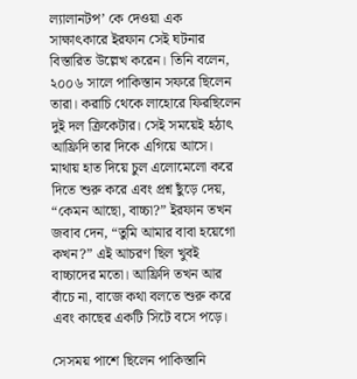ল্যালানটপ’ কে দেওয়া এক সাক্ষাৎকারে ইরফান সেই ঘটনার বিস্তারিত উল্লেখ করেন। তিনি বলেন, ২০০৬ সালে পাকিস্তান সফরে ছিলেন তারা। করাচি থেকে লাহোরে ফিরছিলেন দুই দল ক্রিকেটার। সেই সময়েই হঠাৎ আফ্রিদি তার দিকে এগিয়ে আসে। মাথায় হাত দিয়ে চুল এলোমেলো করে দিতে শুরু করে এবং প্রশ্ন ছুঁড়ে দেয়, “কেমন আছো, বাচ্চা?” ইরফান তখন জবাব দেন, “তুমি আমার বাবা হয়েগো কখন?” এই আচরণ ছিল খুবই বাচ্চাদের মতো। আফ্রিদি তখন আর বাঁচে না, বাজে কথা বলতে শুরু করে এবং কাছের একটি সিটে বসে পড়ে।

সেসময় পাশে ছিলেন পাকিস্তানি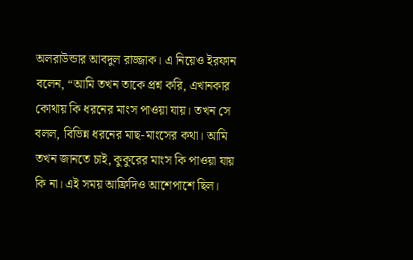অলরাউন্ডার আবদুল রাজ্জাক। এ নিয়েও ইরফান বলেন, “আমি তখন তাকে প্রশ্ন করি, এখানকার কোথায় কি ধরনের মাংস পাওয়া যায়। তখন সে বলল, বিভিন্ন ধরনের মাছ-মাংসের কথা। আমি তখন জানতে চাই, কুকুরের মাংস কি পাওয়া যায় কি না। এই সময় আফ্রিদিও আশেপাশে ছিল।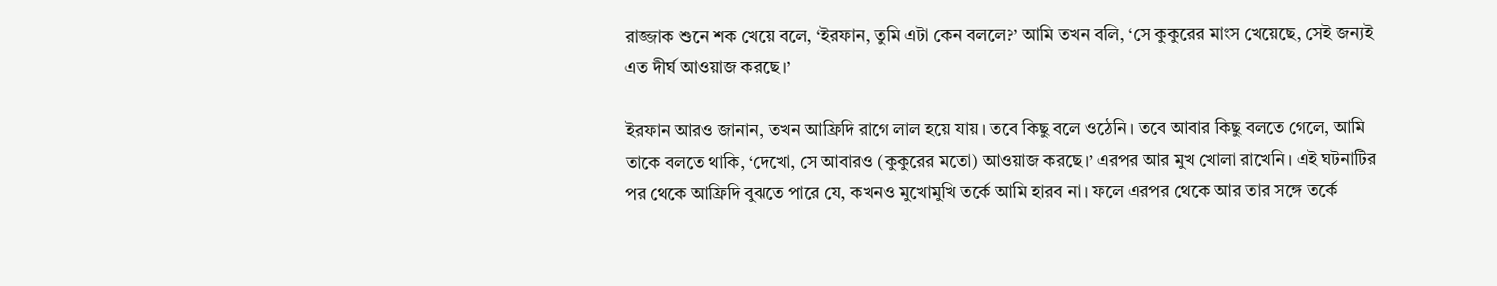রাজ্জাক শুনে শক খেয়ে বলে, ‘ইরফান, তুমি এটা কেন বললে?’ আমি তখন বলি, ‘সে কুকুরের মাংস খেয়েছে, সেই জন্যই এত দীর্ঘ আওয়াজ করছে।’

ইরফান আরও জানান, তখন আফ্রিদি রাগে লাল হয়ে যায়। তবে কিছু বলে ওঠেনি। তবে আবার কিছু বলতে গেলে, আমি তাকে বলতে থাকি, ‘দেখো, সে আবারও (কুকুরের মতো) আওয়াজ করছে।’ এরপর আর মুখ খোলা রাখেনি। এই ঘটনাটির পর থেকে আফ্রিদি বুঝতে পারে যে, কখনও মুখোমুখি তর্কে আমি হারব না। ফলে এরপর থেকে আর তার সঙ্গে তর্কে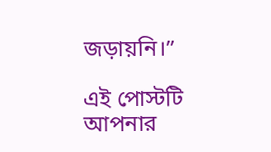জড়ায়নি।”

এই পোস্টটি আপনার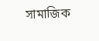সামাজিক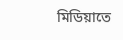মিডিয়াতে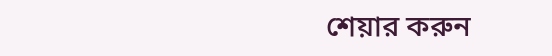শেয়ার করুন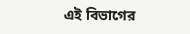এই বিভাগের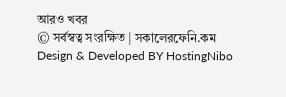আরও খবর
© সর্বস্বত্ব সংরক্ষিত | সকালেরফেনি.কম
Design & Developed BY HostingNibo